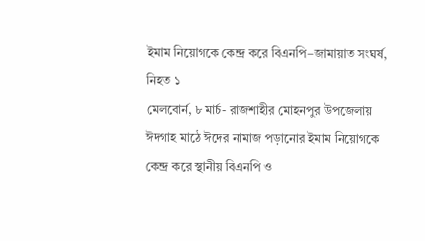ইমাম নিয়োগকে কেন্দ্র করে বিএনপি–জামায়াত সংঘর্ষ, নিহত ১
মেলবোর্ন, ৮ মার্চ- রাজশাহীর মোহনপুর উপজেলায় ঈদগাহ মাঠে ঈদের নামাজ পড়ানোর ইমাম নিয়োগকে কেন্দ্র করে স্থানীয় বিএনপি ও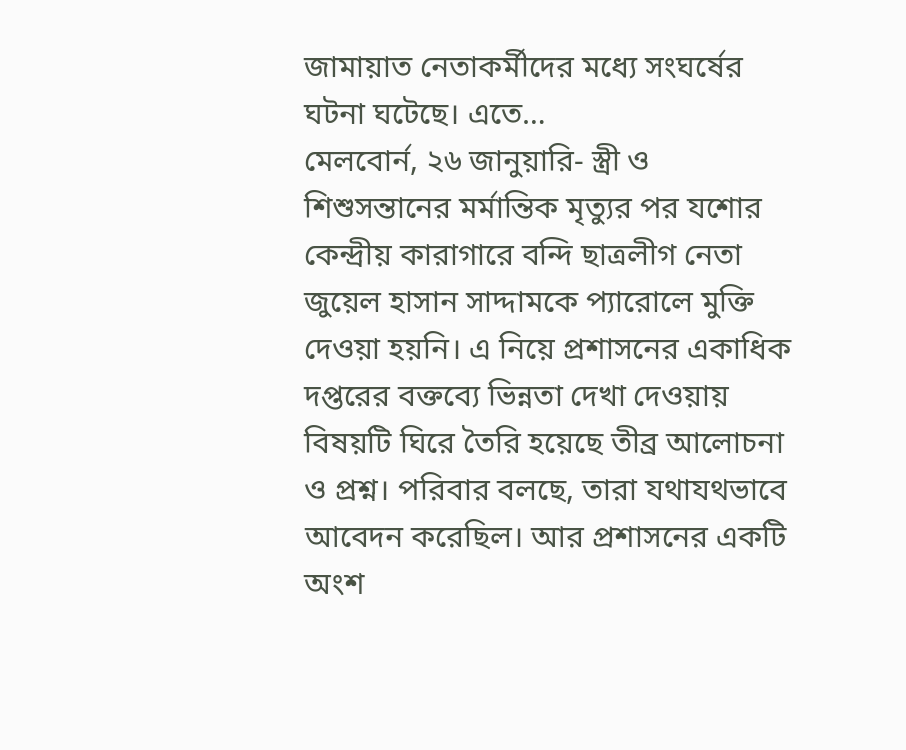জামায়াত নেতাকর্মীদের মধ্যে সংঘর্ষের ঘটনা ঘটেছে। এতে…
মেলবোর্ন, ২৬ জানুয়ারি- স্ত্রী ও শিশুসন্তানের মর্মান্তিক মৃত্যুর পর যশোর কেন্দ্রীয় কারাগারে বন্দি ছাত্রলীগ নেতা জুয়েল হাসান সাদ্দামকে প্যারোলে মুক্তি দেওয়া হয়নি। এ নিয়ে প্রশাসনের একাধিক দপ্তরের বক্তব্যে ভিন্নতা দেখা দেওয়ায় বিষয়টি ঘিরে তৈরি হয়েছে তীব্র আলোচনা ও প্রশ্ন। পরিবার বলছে, তারা যথাযথভাবে আবেদন করেছিল। আর প্রশাসনের একটি অংশ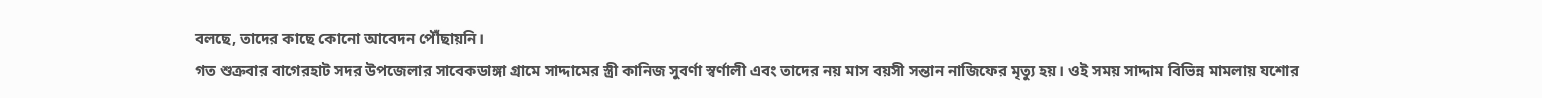বলছে, তাদের কাছে কোনো আবেদন পৌঁছায়নি।
গত শুক্রবার বাগেরহাট সদর উপজেলার সাবেকডাঙ্গা গ্রামে সাদ্দামের স্ত্রী কানিজ সুবর্ণা স্বর্ণালী এবং তাদের নয় মাস বয়সী সন্তান নাজিফের মৃত্যু হয়। ওই সময় সাদ্দাম বিভিন্ন মামলায় যশোর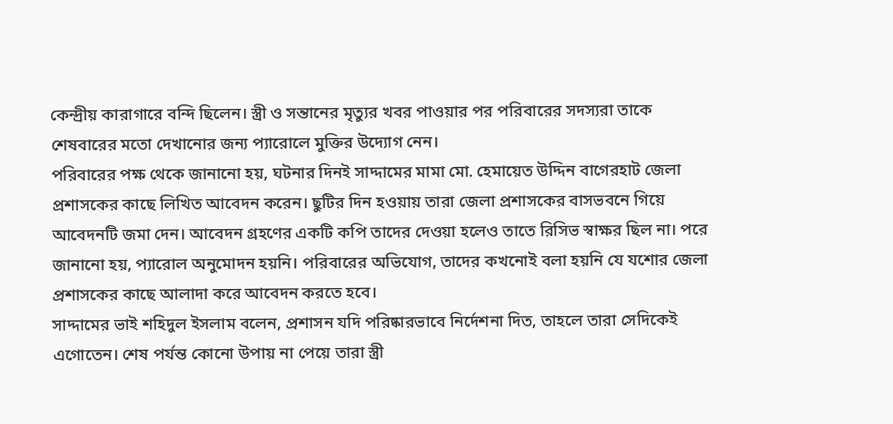কেন্দ্রীয় কারাগারে বন্দি ছিলেন। স্ত্রী ও সন্তানের মৃত্যুর খবর পাওয়ার পর পরিবারের সদস্যরা তাকে শেষবারের মতো দেখানোর জন্য প্যারোলে মুক্তির উদ্যোগ নেন।
পরিবারের পক্ষ থেকে জানানো হয়, ঘটনার দিনই সাদ্দামের মামা মো. হেমায়েত উদ্দিন বাগেরহাট জেলা প্রশাসকের কাছে লিখিত আবেদন করেন। ছুটির দিন হওয়ায় তারা জেলা প্রশাসকের বাসভবনে গিয়ে আবেদনটি জমা দেন। আবেদন গ্রহণের একটি কপি তাদের দেওয়া হলেও তাতে রিসিভ স্বাক্ষর ছিল না। পরে জানানো হয়, প্যারোল অনুমোদন হয়নি। পরিবারের অভিযোগ, তাদের কখনোই বলা হয়নি যে যশোর জেলা প্রশাসকের কাছে আলাদা করে আবেদন করতে হবে।
সাদ্দামের ভাই শহিদুল ইসলাম বলেন, প্রশাসন যদি পরিষ্কারভাবে নির্দেশনা দিত, তাহলে তারা সেদিকেই এগোতেন। শেষ পর্যন্ত কোনো উপায় না পেয়ে তারা স্ত্রী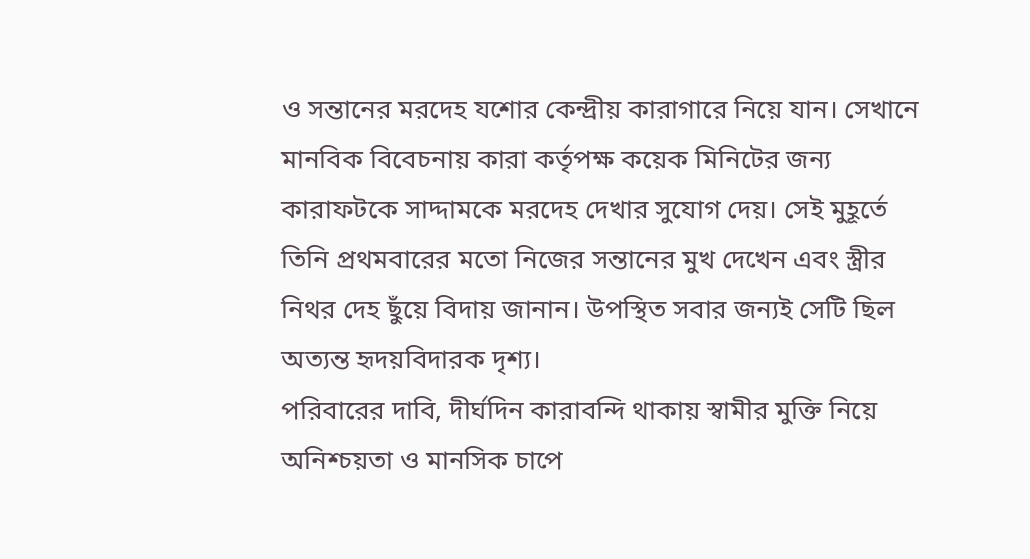ও সন্তানের মরদেহ যশোর কেন্দ্রীয় কারাগারে নিয়ে যান। সেখানে মানবিক বিবেচনায় কারা কর্তৃপক্ষ কয়েক মিনিটের জন্য কারাফটকে সাদ্দামকে মরদেহ দেখার সুযোগ দেয়। সেই মুহূর্তে তিনি প্রথমবারের মতো নিজের সন্তানের মুখ দেখেন এবং স্ত্রীর নিথর দেহ ছুঁয়ে বিদায় জানান। উপস্থিত সবার জন্যই সেটি ছিল অত্যন্ত হৃদয়বিদারক দৃশ্য।
পরিবারের দাবি, দীর্ঘদিন কারাবন্দি থাকায় স্বামীর মুক্তি নিয়ে অনিশ্চয়তা ও মানসিক চাপে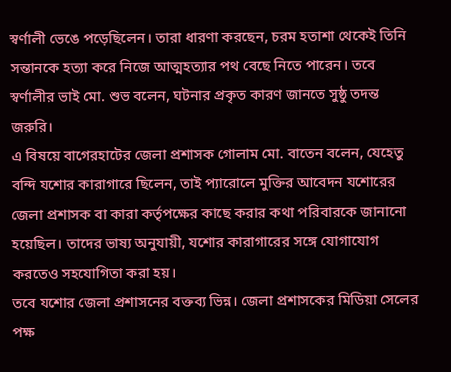স্বর্ণালী ভেঙে পড়েছিলেন। তারা ধারণা করছেন, চরম হতাশা থেকেই তিনি সন্তানকে হত্যা করে নিজে আত্মহত্যার পথ বেছে নিতে পারেন। তবে স্বর্ণালীর ভাই মো. শুভ বলেন, ঘটনার প্রকৃত কারণ জানতে সুষ্ঠু তদন্ত জরুরি।
এ বিষয়ে বাগেরহাটের জেলা প্রশাসক গোলাম মো. বাতেন বলেন, যেহেতু বন্দি যশোর কারাগারে ছিলেন, তাই প্যারোলে মুক্তির আবেদন যশোরের জেলা প্রশাসক বা কারা কর্তৃপক্ষের কাছে করার কথা পরিবারকে জানানো হয়েছিল। তাদের ভাষ্য অনুযায়ী, যশোর কারাগারের সঙ্গে যোগাযোগ করতেও সহযোগিতা করা হয়।
তবে যশোর জেলা প্রশাসনের বক্তব্য ভিন্ন। জেলা প্রশাসকের মিডিয়া সেলের পক্ষ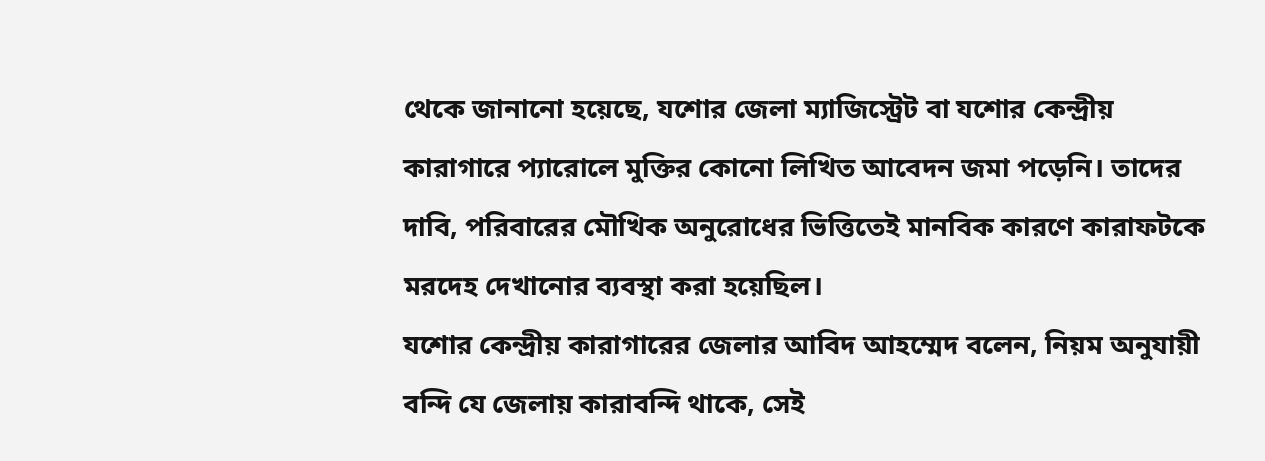থেকে জানানো হয়েছে, যশোর জেলা ম্যাজিস্ট্রেট বা যশোর কেন্দ্রীয় কারাগারে প্যারোলে মুক্তির কোনো লিখিত আবেদন জমা পড়েনি। তাদের দাবি, পরিবারের মৌখিক অনুরোধের ভিত্তিতেই মানবিক কারণে কারাফটকে মরদেহ দেখানোর ব্যবস্থা করা হয়েছিল।
যশোর কেন্দ্রীয় কারাগারের জেলার আবিদ আহম্মেদ বলেন, নিয়ম অনুযায়ী বন্দি যে জেলায় কারাবন্দি থাকে, সেই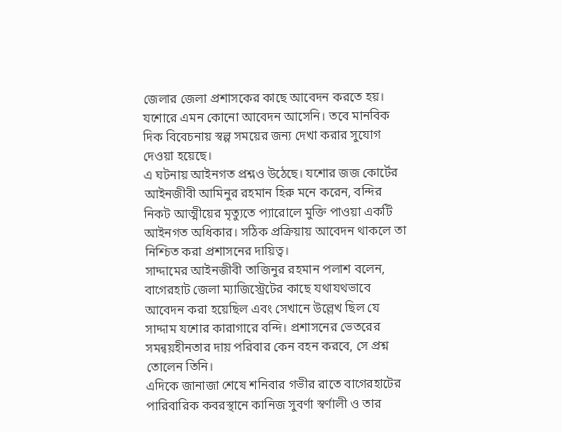জেলার জেলা প্রশাসকের কাছে আবেদন করতে হয়। যশোরে এমন কোনো আবেদন আসেনি। তবে মানবিক দিক বিবেচনায় স্বল্প সময়ের জন্য দেখা করার সুযোগ দেওয়া হয়েছে।
এ ঘটনায় আইনগত প্রশ্নও উঠেছে। যশোর জজ কোর্টের আইনজীবী আমিনুর রহমান হিরু মনে করেন, বন্দির নিকট আত্মীয়ের মৃত্যুতে প্যারোলে মুক্তি পাওয়া একটি আইনগত অধিকার। সঠিক প্রক্রিয়ায় আবেদন থাকলে তা নিশ্চিত করা প্রশাসনের দায়িত্ব।
সাদ্দামের আইনজীবী তাজিনুর রহমান পলাশ বলেন, বাগেরহাট জেলা ম্যাজিস্ট্রেটের কাছে যথাযথভাবে আবেদন করা হয়েছিল এবং সেখানে উল্লেখ ছিল যে সাদ্দাম যশোর কারাগারে বন্দি। প্রশাসনের ভেতরের সমন্বয়হীনতার দায় পরিবার কেন বহন করবে, সে প্রশ্ন তোলেন তিনি।
এদিকে জানাজা শেষে শনিবার গভীর রাতে বাগেরহাটের পারিবারিক কবরস্থানে কানিজ সুবর্ণা স্বর্ণালী ও তার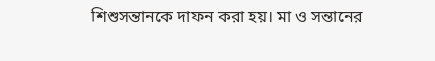শিশুসন্তানকে দাফন করা হয়। মা ও সন্তানের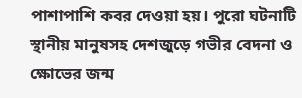পাশাপাশি কবর দেওয়া হয়। পুরো ঘটনাটি স্থানীয় মানুষসহ দেশজুড়ে গভীর বেদনা ও ক্ষোভের জন্ম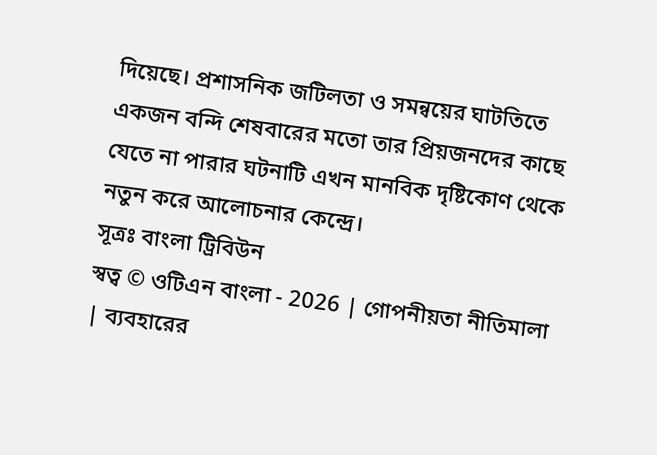দিয়েছে। প্রশাসনিক জটিলতা ও সমন্বয়ের ঘাটতিতে একজন বন্দি শেষবারের মতো তার প্রিয়জনদের কাছে যেতে না পারার ঘটনাটি এখন মানবিক দৃষ্টিকোণ থেকে নতুন করে আলোচনার কেন্দ্রে।
সূত্রঃ বাংলা ট্রিবিউন
স্বত্ব © ওটিএন বাংলা - 2026 | গোপনীয়তা নীতিমালা | ব্যবহারের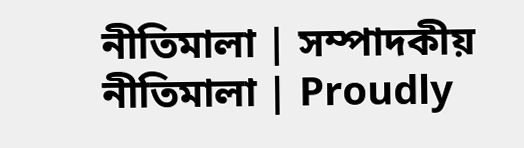নীতিমালা | সম্পাদকীয় নীতিমালা | Proudly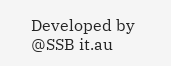Developed by @SSB it.au